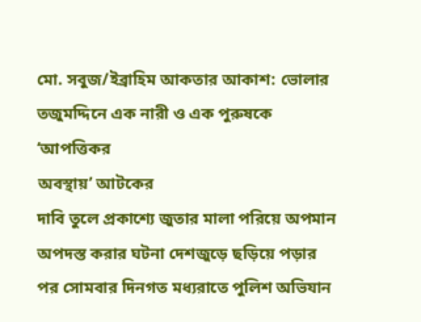মো. সবুজ/ইব্রাহিম আকতার আকাশ: ভোলার
তজুমদ্দিনে এক নারী ও এক পুরুষকে ‘আপত্তিকর
অবস্থায়’ আটকের
দাবি তুলে প্রকাশ্যে জুতার মালা পরিয়ে অপমান অপদস্ত করার ঘটনা দেশজুড়ে ছড়িয়ে পড়ার পর সোমবার দিনগত মধ্যরাতে পুলিশ অভিযান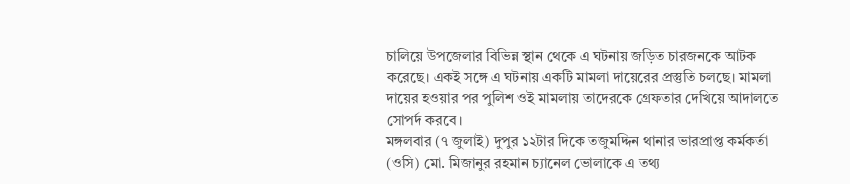চালিয়ে উপজেলার বিভিন্ন স্থান থেকে এ ঘটনায় জড়িত চারজনকে আটক করেছে। একই সঙ্গে এ ঘটনায় একটি মামলা দায়েরের প্রস্তুতি চলছে। মামলা দায়ের হওয়ার পর পুলিশ ওই মামলায় তাদেরকে গ্রেফতার দেখিয়ে আদালতে সোপর্দ করবে।
মঙ্গলবার (৭ জুলাই) দুপুর ১২টার দিকে তজুমদ্দিন থানার ভারপ্রাপ্ত কর্মকর্তা (ওসি) মো. মিজানুর রহমান চ্যানেল ভোলাকে এ তথ্য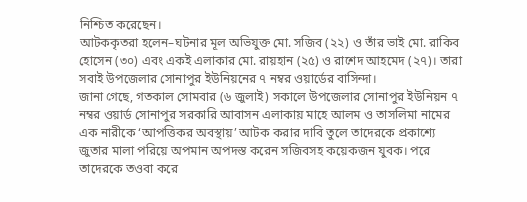নিশ্চিত করেছেন।
আটককৃতরা হলেন–ঘটনার মূল অভিযুক্ত মো. সজিব (২২) ও তাঁর ভাই মো. রাকিব হোসেন (৩০) এবং একই এলাকার মো. রায়হান (২৫) ও রাশেদ আহমেদ (২৭)। তারা সবাই উপজেলার সোনাপুর ইউনিয়নের ৭ নম্বর ওয়ার্ডের বাসিন্দা।
জানা গেছে, গতকাল সোমবার (৬ জুলাই) সকালে উপজেলার সোনাপুর ইউনিয়ন ৭ নম্বর ওয়ার্ড সোনাপুর সরকারি আবাসন এলাকায় মাহে আলম ও তাসলিমা নামের এক নারীকে ‘আপত্তিকর অবস্থায়’ আটক করার দাবি তুলে তাদেরকে প্রকাশ্যে জুতার মালা পরিয়ে অপমান অপদস্ত করেন সজিবসহ কয়েকজন যুবক। পরে তাদেরকে তওবা করে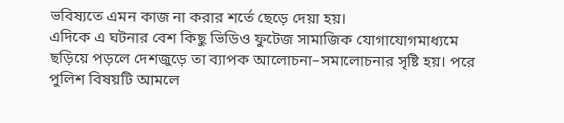ভবিষ্যতে এমন কাজ না করার শর্তে ছেড়ে দেয়া হয়।
এদিকে এ ঘটনার বেশ কিছু ভিডিও ফুটেজ সামাজিক যোগাযোগমাধ্যমে ছড়িয়ে পড়লে দেশজুড়ে তা ব্যাপক আলোচনা–সমালোচনার সৃষ্টি হয়। পরে পুলিশ বিষয়টি আমলে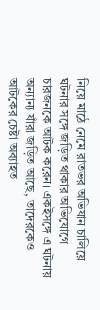নিয়ে মাঠে নেমে রাতভর অভিযান চালিয়ে ঘটনার সঙ্গে জড়িত থাকার অভিযোগে চারজনকে আটক করেন। একইসঙ্গে এ ঘটনায় অন্যান্য যাঁরা জড়িত আছে, তাদেরকেও আটকের চেষ্টা অব্যাহত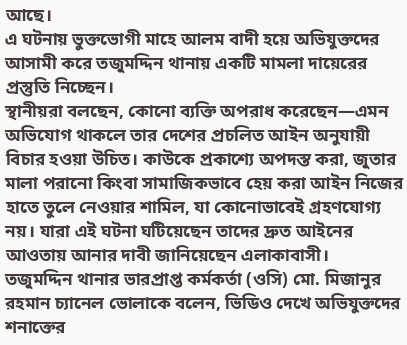আছে।
এ ঘটনায় ভুক্তভোগী মাহে আলম বাদী হয়ে অভিযুক্তদের আসামী করে তজুমদ্দিন থানায় একটি মামলা দায়েরের প্রস্তুতি নিচ্ছেন।
স্থানীয়রা বলছেন, কোনো ব্যক্তি অপরাধ করেছেন—এমন অভিযোগ থাকলে তার দেশের প্রচলিত আইন অনুযায়ী বিচার হওয়া উচিত। কাউকে প্রকাশ্যে অপদস্ত করা, জুতার মালা পরানো কিংবা সামাজিকভাবে হেয় করা আইন নিজের হাতে তুলে নেওয়ার শামিল, যা কোনোভাবেই গ্রহণযোগ্য নয়। যারা এই ঘটনা ঘটিয়েছেন তাদের দ্রুত আইনের আওতায় আনার দাবী জানিয়েছেন এলাকাবাসী।
তজুমদ্দিন থানার ভারপ্রাপ্ত কর্মকর্তা (ওসি) মো. মিজানুর রহমান চ্যানেল ভোলাকে বলেন, ভিডিও দেখে অভিযুক্তদের শনাক্তের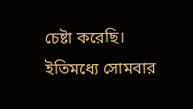চেষ্টা করেছি। ইতিমধ্যে সোমবার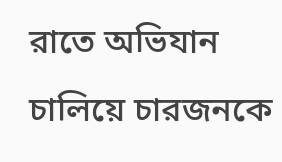রাতে অভিযান চালিয়ে চারজনকে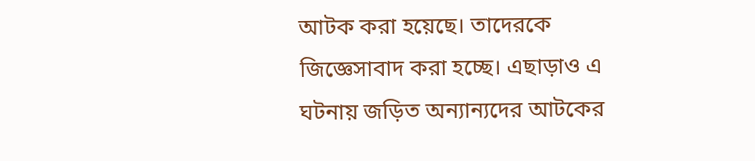আটক করা হয়েছে। তাদেরকে জিজ্ঞেসাবাদ করা হচ্ছে। এছাড়াও এ ঘটনায় জড়িত অন্যান্যদের আটকের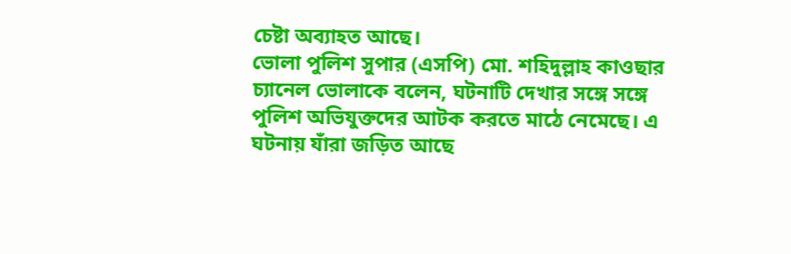চেষ্টা অব্যাহত আছে।
ভোলা পুলিশ সুপার (এসপি) মো. শহিদুল্লাহ কাওছার চ্যানেল ভোলাকে বলেন, ঘটনাটি দেখার সঙ্গে সঙ্গে পুলিশ অভিযুক্তদের আটক করতে মাঠে নেমেছে। এ ঘটনায় যাঁরা জড়িত আছে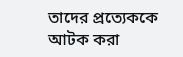তাদের প্রত্যেককে আটক করা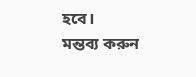হবে।
মন্তব্য করুন